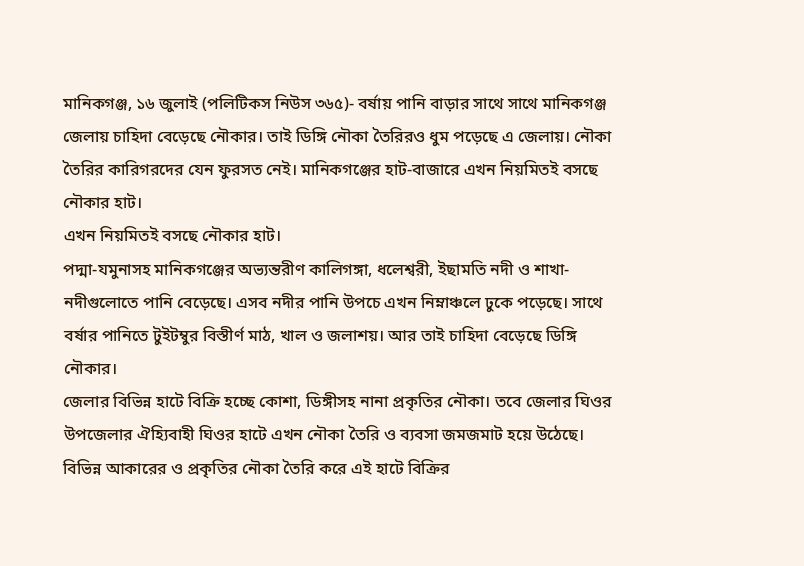মানিকগঞ্জ, ১৬ জুলাই (পলিটিকস নিউস ৩৬৫)- বর্ষায় পানি বাড়ার সাথে সাথে মানিকগঞ্জ জেলায় চাহিদা বেড়েছে নৌকার। তাই ডিঙ্গি নৌকা তৈরিরও ধুম পড়েছে এ জেলায়। নৌকা তৈরির কারিগরদের যেন ফুরসত নেই। মানিকগঞ্জের হাট-বাজারে এখন নিয়মিতই বসছে নৌকার হাট।
এখন নিয়মিতই বসছে নৌকার হাট।
পদ্মা-যমুনাসহ মানিকগঞ্জের অভ্যন্তরীণ কালিগঙ্গা, ধলেশ্বরী, ইছামতি নদী ও শাখা-নদীগুলোতে পানি বেড়েছে। এসব নদীর পানি উপচে এখন নিম্নাঞ্চলে ঢুকে পড়েছে। সাথে বর্ষার পানিতে টুইটম্বুর বিস্তীর্ণ মাঠ, খাল ও জলাশয়। আর তাই চাহিদা বেড়েছে ডিঙ্গি নৌকার।
জেলার বিভিন্ন হাটে বিক্রি হচ্ছে কোশা, ডিঙ্গীসহ নানা প্রকৃতির নৌকা। তবে জেলার ঘিওর উপজেলার ঐহ্যিবাহী ঘিওর হাটে এখন নৌকা তৈরি ও ব্যবসা জমজমাট হয়ে উঠেছে। বিভিন্ন আকারের ও প্রকৃতির নৌকা তৈরি করে এই হাটে বিক্রির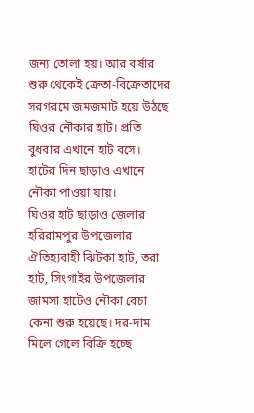জন্য তোলা হয়। আর বর্ষার শুরু থেকেই ক্রেতা-বিক্রেতাদের সরগরমে জমজমাট হয়ে উঠছে ঘিওর নৌকার হাট। প্রতি বুধবার এখানে হাট বসে। হাটের দিন ছাড়াও এখানে নৌকা পাওয়া যায়।
ঘিওর হাট ছাড়াও জেলার হরিরামপুর উপজেলার ঐতিহ্যবাহী ঝিটকা হাট, তরা হাট, সিংগাইর উপজেলার জামসা হাটেও নৌকা বেচা কেনা শুরু হয়েছে। দর-দাম মিলে গেলে বিক্রি হচ্ছে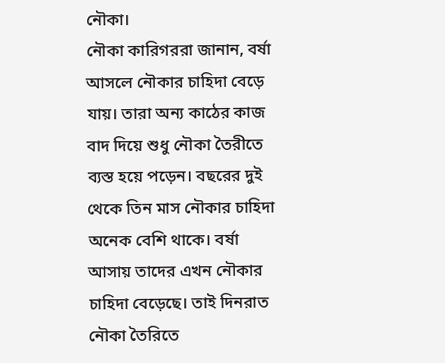নৌকা।
নৌকা কারিগররা জানান, বর্ষা আসলে নৌকার চাহিদা বেড়ে যায়। তারা অন্য কাঠের কাজ বাদ দিয়ে শুধু নৌকা তৈরীতে ব্যস্ত হয়ে পড়েন। বছরের দুই থেকে তিন মাস নৌকার চাহিদা অনেক বেশি থাকে। বর্ষা আসায় তাদের এখন নৌকার চাহিদা বেড়েছে। তাই দিনরাত নৌকা তৈরিতে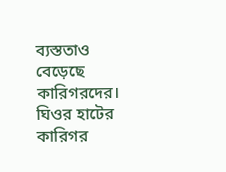ব্যস্ততাও বেড়েছে কারিগরদের।
ঘিওর হাটের কারিগর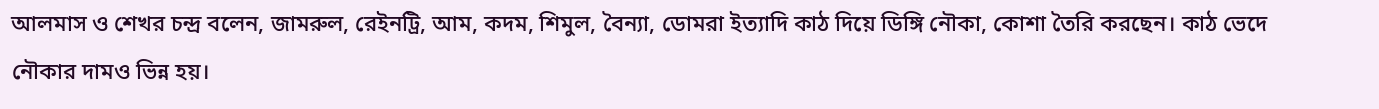আলমাস ও শেখর চন্দ্র বলেন, জামরুল, রেইনট্রি, আম, কদম, শিমুল, বৈন্যা, ডোমরা ইত্যাদি কাঠ দিয়ে ডিঙ্গি নৌকা, কোশা তৈরি করছেন। কাঠ ভেদে নৌকার দামও ভিন্ন হয়।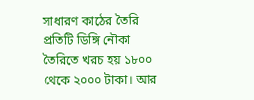সাধারণ কাঠের তৈরি প্রতিটি ডিঙ্গি নৌকা তৈরিতে খরচ হয় ১৮০০ থেকে ২০০০ টাকা। আর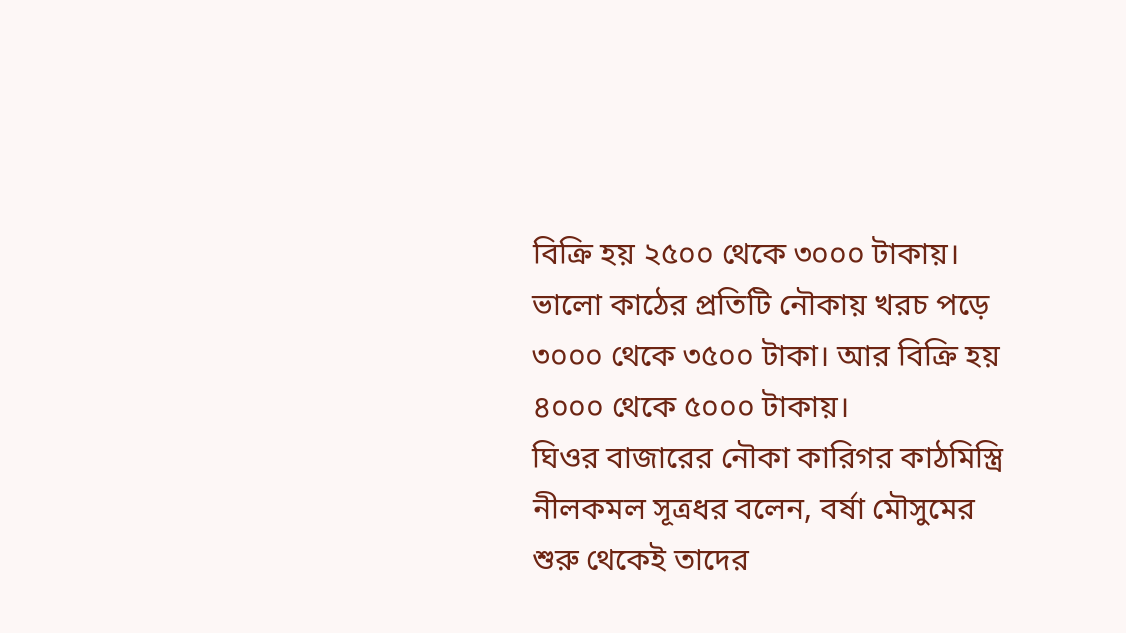বিক্রি হয় ২৫০০ থেকে ৩০০০ টাকায়। ভালো কাঠের প্রতিটি নৌকায় খরচ পড়ে ৩০০০ থেকে ৩৫০০ টাকা। আর বিক্রি হয় ৪০০০ থেকে ৫০০০ টাকায়।
ঘিওর বাজারের নৌকা কারিগর কাঠমিস্ত্রি নীলকমল সূত্রধর বলেন, বর্ষা মৌসুমের শুরু থেকেই তাদের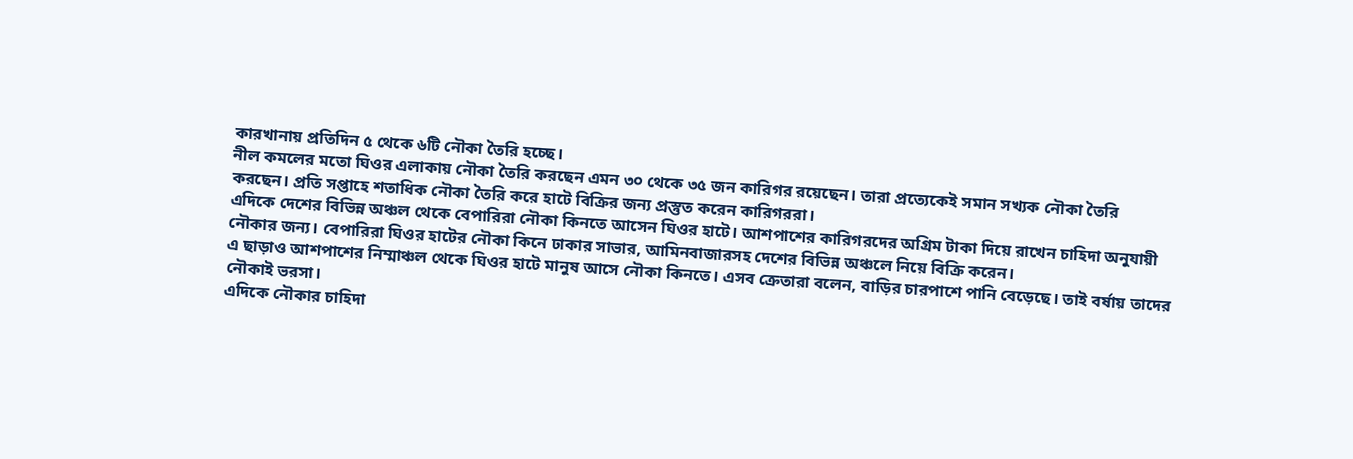কারখানায় প্রতিদিন ৫ থেকে ৬টি নৌকা তৈরি হচ্ছে।
নীল কমলের মতো ঘিওর এলাকায় নৌকা তৈরি করছেন এমন ৩০ থেকে ৩৫ জন কারিগর রয়েছেন। তারা প্রত্যেকেই সমান সখ্যক নৌকা তৈরি করছেন। প্রতি সপ্তাহে শতাধিক নৌকা তৈরি করে হাটে বিক্রির জন্য প্রস্তুত করেন কারিগররা।
এদিকে দেশের বিভিন্ন অঞ্চল থেকে বেপারিরা নৌকা কিনতে আসেন ঘিওর হাটে। আশপাশের কারিগরদের অগ্রিম টাকা দিয়ে রাখেন চাহিদা অনুযায়ী নৌকার জন্য। বেপারিরা ঘিওর হাটের নৌকা কিনে ঢাকার সাভার, আমিনবাজারসহ দেশের বিভিন্ন অঞ্চলে নিয়ে বিক্রি করেন।
এ ছাড়াও আশপাশের নিম্মাঞ্চল থেকে ঘিওর হাটে মানুষ আসে নৌকা কিনতে। এসব ক্রেতারা বলেন, বাড়ির চারপাশে পানি বেড়েছে। তাই বর্ষায় তাদের নৌকাই ভরসা।
এদিকে নৌকার চাহিদা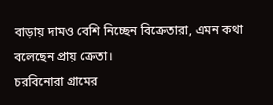বাড়ায় দামও বেশি নিচ্ছেন বিক্রেতারা, এমন কথা বলেছেন প্রায় ক্রেতা।
চরবিনোরা গ্রামের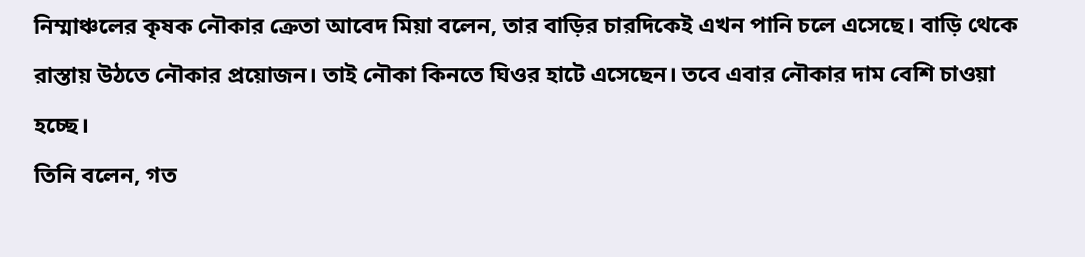নিম্মাঞ্চলের কৃষক নৌকার ক্রেতা আবেদ মিয়া বলেন, তার বাড়ির চারদিকেই এখন পানি চলে এসেছে। বাড়ি থেকে রাস্তায় উঠতে নৌকার প্রয়োজন। তাই নৌকা কিনতে ঘিওর হাটে এসেছেন। তবে এবার নৌকার দাম বেশি চাওয়া হচ্ছে।
তিনি বলেন, গত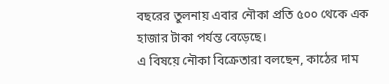বছরের তুলনায় এবার নৌকা প্রতি ৫০০ থেকে এক হাজার টাকা পর্যন্ত বেড়েছে।
এ বিষয়ে নৌকা বিক্রেতারা বলছেন, কাঠের দাম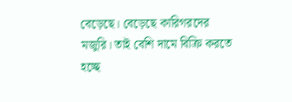বেড়েছে। বেড়েছে কারিগরদের মজুরি। তাই বেশি দামে বিক্রি করতে হচ্ছে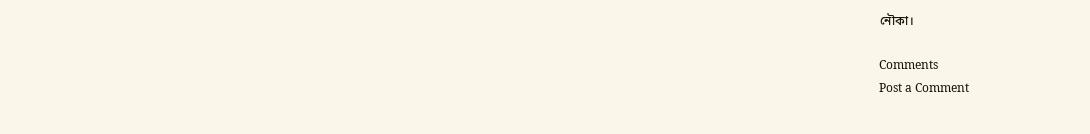নৌকা।

Comments
Post a Comment